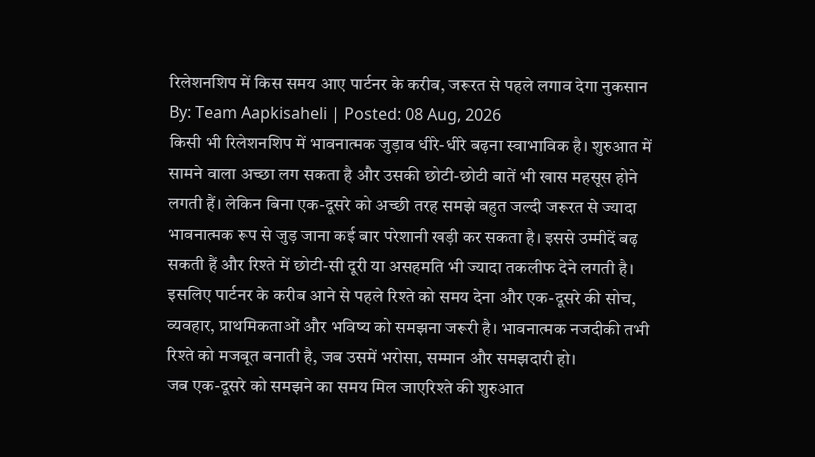रिलेशनशिप में किस समय आए पार्टनर के करीब, जरूरत से पहले लगाव देगा नुकसान
By: Team Aapkisaheli | Posted: 08 Aug, 2026
किसी भी रिलेशनशिप में भावनात्मक जुड़ाव धीरे-धीरे बढ़ना स्वाभाविक है। शुरुआत में सामने वाला अच्छा लग सकता है और उसकी छोटी-छोटी बातें भी खास महसूस होने लगती हैं। लेकिन बिना एक-दूसरे को अच्छी तरह समझे बहुत जल्दी जरूरत से ज्यादा भावनात्मक रूप से जुड़ जाना कई बार परेशानी खड़ी कर सकता है। इससे उम्मीदें बढ़ सकती हैं और रिश्ते में छोटी-सी दूरी या असहमति भी ज्यादा तकलीफ देने लगती है। इसलिए पार्टनर के करीब आने से पहले रिश्ते को समय देना और एक-दूसरे की सोच, व्यवहार, प्राथमिकताओं और भविष्य को समझना जरूरी है। भावनात्मक नजदीकी तभी रिश्ते को मजबूत बनाती है, जब उसमें भरोसा, सम्मान और समझदारी हो।
जब एक-दूसरे को समझने का समय मिल जाएरिश्ते की शुरुआत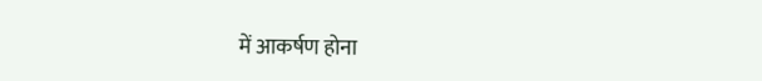में आकर्षण होना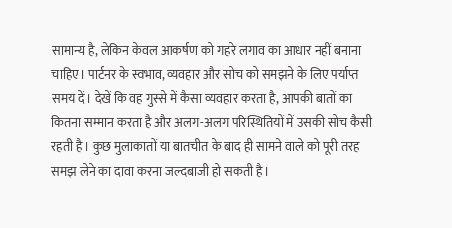सामान्य है, लेकिन केवल आकर्षण को गहरे लगाव का आधार नहीं बनाना चाहिए। पार्टनर के स्वभाव, व्यवहार और सोच को समझने के लिए पर्याप्त समय दें। देखें कि वह गुस्से में कैसा व्यवहार करता है, आपकी बातों का कितना सम्मान करता है और अलग-अलग परिस्थितियों में उसकी सोच कैसी रहती है। कुछ मुलाकातों या बातचीत के बाद ही सामने वाले को पूरी तरह समझ लेने का दावा करना जल्दबाजी हो सकती है।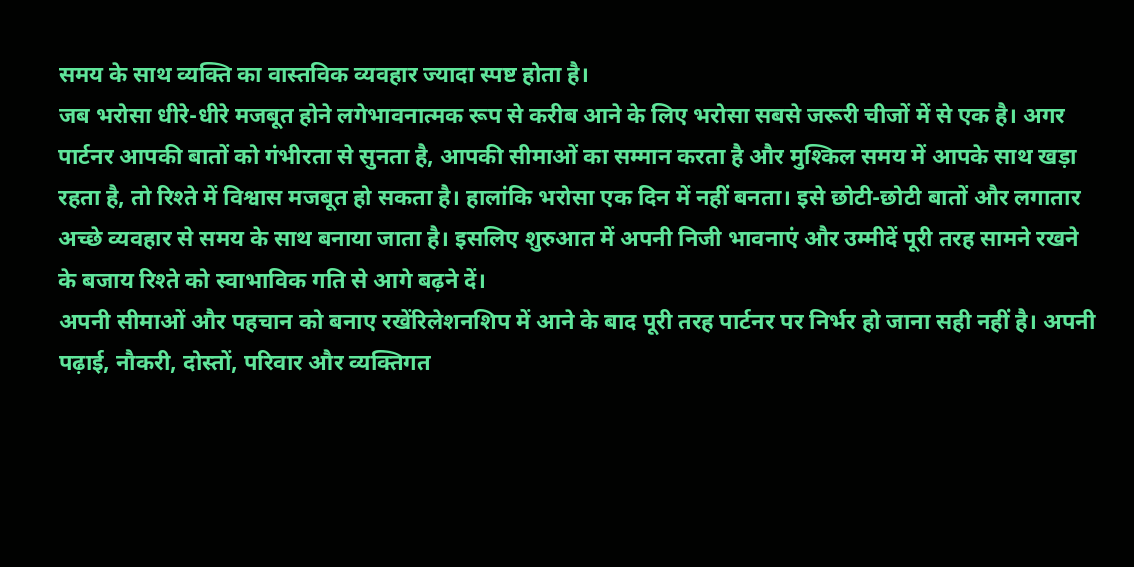समय के साथ व्यक्ति का वास्तविक व्यवहार ज्यादा स्पष्ट होता है।
जब भरोसा धीरे-धीरे मजबूत होने लगेभावनात्मक रूप से करीब आने के लिए भरोसा सबसे जरूरी चीजों में से एक है। अगर पार्टनर आपकी बातों को गंभीरता से सुनता है, आपकी सीमाओं का सम्मान करता है और मुश्किल समय में आपके साथ खड़ा रहता है, तो रिश्ते में विश्वास मजबूत हो सकता है। हालांकि भरोसा एक दिन में नहीं बनता। इसे छोटी-छोटी बातों और लगातार अच्छे व्यवहार से समय के साथ बनाया जाता है। इसलिए शुरुआत में अपनी निजी भावनाएं और उम्मीदें पूरी तरह सामने रखने के बजाय रिश्ते को स्वाभाविक गति से आगे बढ़ने दें।
अपनी सीमाओं और पहचान को बनाए रखेंरिलेशनशिप में आने के बाद पूरी तरह पार्टनर पर निर्भर हो जाना सही नहीं है। अपनी पढ़ाई, नौकरी, दोस्तों, परिवार और व्यक्तिगत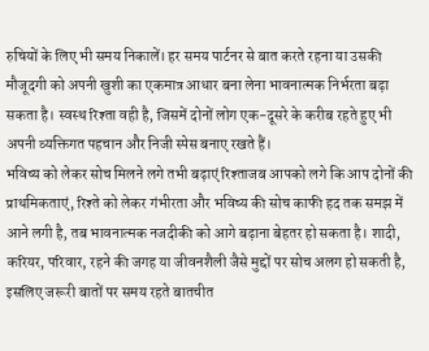रुचियों के लिए भी समय निकालें। हर समय पार्टनर से बात करते रहना या उसकी मौजूदगी को अपनी खुशी का एकमात्र आधार बना लेना भावनात्मक निर्भरता बढ़ा सकता है। स्वस्थ रिश्ता वही है, जिसमें दोनों लोग एक-दूसरे के करीब रहते हुए भी अपनी व्यक्तिगत पहचान और निजी स्पेस बनाए रखते हैं।
भविष्य को लेकर सोच मिलने लगे तभी बढ़ाएं रिश्ताजब आपको लगे कि आप दोनों की प्राथमिकताएं, रिश्ते को लेकर गंभीरता और भविष्य की सोच काफी हद तक समझ में आने लगी है, तब भावनात्मक नजदीकी को आगे बढ़ाना बेहतर हो सकता है। शादी, करियर, परिवार, रहने की जगह या जीवनशैली जैसे मुद्दों पर सोच अलग हो सकती है, इसलिए जरूरी बातों पर समय रहते बातचीत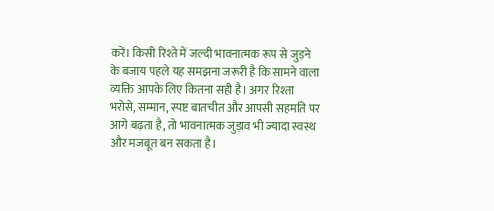करें। किसी रिश्ते में जल्दी भावनात्मक रूप से जुड़ने के बजाय पहले यह समझना जरूरी है कि सामने वाला व्यक्ति आपके लिए कितना सही है। अगर रिश्ता भरोसे, सम्मान, स्पष्ट बातचीत और आपसी सहमति पर आगे बढ़ता है, तो भावनात्मक जुड़ाव भी ज्यादा स्वस्थ और मजबूत बन सकता है।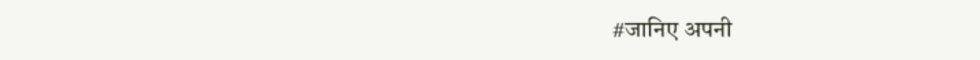#जानिए अपनी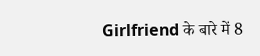Girlfriend के बारे में 8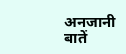अनजानी बातें